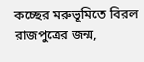কচ্ছের মরুভূমিতে বিরল রাজপুত্রের জন্ম,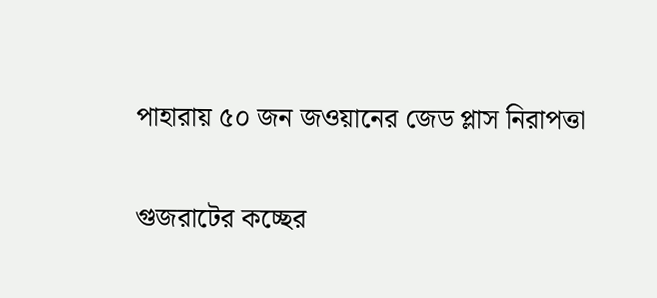পাহারায় ৫০ জন জওয়ানের জেড প্লাস নিরাপত্তা

গুজরাটের কচ্ছের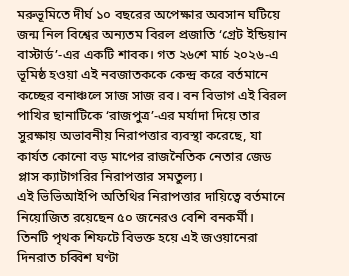মরুভূমিতে দীর্ঘ ১০ বছরের অপেক্ষার অবসান ঘটিয়ে জন্ম নিল বিশ্বের অন্যতম বিরল প্রজাতি ‘গ্রেট ইন্ডিয়ান বাস্টার্ড’-এর একটি শাবক। গত ২৬শে মার্চ ২০২৬-এ ভূমিষ্ঠ হওয়া এই নবজাতককে কেন্দ্র করে বর্তমানে কচ্ছের বনাঞ্চলে সাজ সাজ রব। বন বিভাগ এই বিরল পাখির ছানাটিকে ‘রাজপুত্র’-এর মর্যাদা দিয়ে তার সুরক্ষায় অভাবনীয় নিরাপত্তার ব্যবস্থা করেছে, যা কার্যত কোনো বড় মাপের রাজনৈতিক নেতার জেড প্লাস ক্যাটাগরির নিরাপত্তার সমতুল্য।
এই ভিভিআইপি অতিথির নিরাপত্তার দায়িত্বে বর্তমানে নিয়োজিত রয়েছেন ৫০ জনেরও বেশি বনকর্মী। তিনটি পৃথক শিফটে বিভক্ত হয়ে এই জওয়ানেরা দিনরাত চব্বিশ ঘণ্টা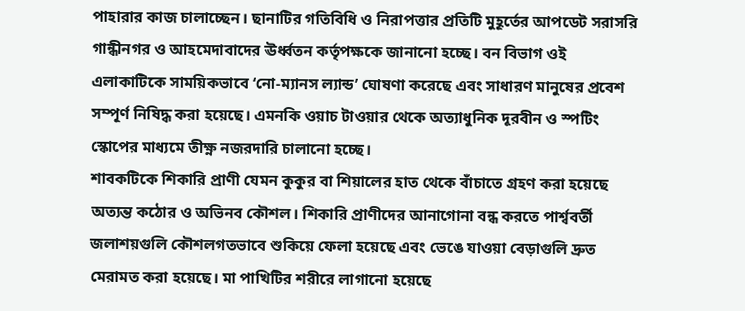পাহারার কাজ চালাচ্ছেন। ছানাটির গতিবিধি ও নিরাপত্তার প্রতিটি মুহূর্তের আপডেট সরাসরি গান্ধীনগর ও আহমেদাবাদের ঊর্ধ্বতন কর্তৃপক্ষকে জানানো হচ্ছে। বন বিভাগ ওই এলাকাটিকে সাময়িকভাবে ‘নো-ম্যানস ল্যান্ড’ ঘোষণা করেছে এবং সাধারণ মানুষের প্রবেশ সম্পূর্ণ নিষিদ্ধ করা হয়েছে। এমনকি ওয়াচ টাওয়ার থেকে অত্যাধুনিক দূরবীন ও স্পটিং স্কোপের মাধ্যমে তীক্ষ্ণ নজরদারি চালানো হচ্ছে।
শাবকটিকে শিকারি প্রাণী যেমন কুকুর বা শিয়ালের হাত থেকে বাঁচাতে গ্রহণ করা হয়েছে অত্যন্ত কঠোর ও অভিনব কৌশল। শিকারি প্রাণীদের আনাগোনা বন্ধ করতে পার্শ্ববর্তী জলাশয়গুলি কৌশলগতভাবে শুকিয়ে ফেলা হয়েছে এবং ভেঙে যাওয়া বেড়াগুলি দ্রুত মেরামত করা হয়েছে। মা পাখিটির শরীরে লাগানো হয়েছে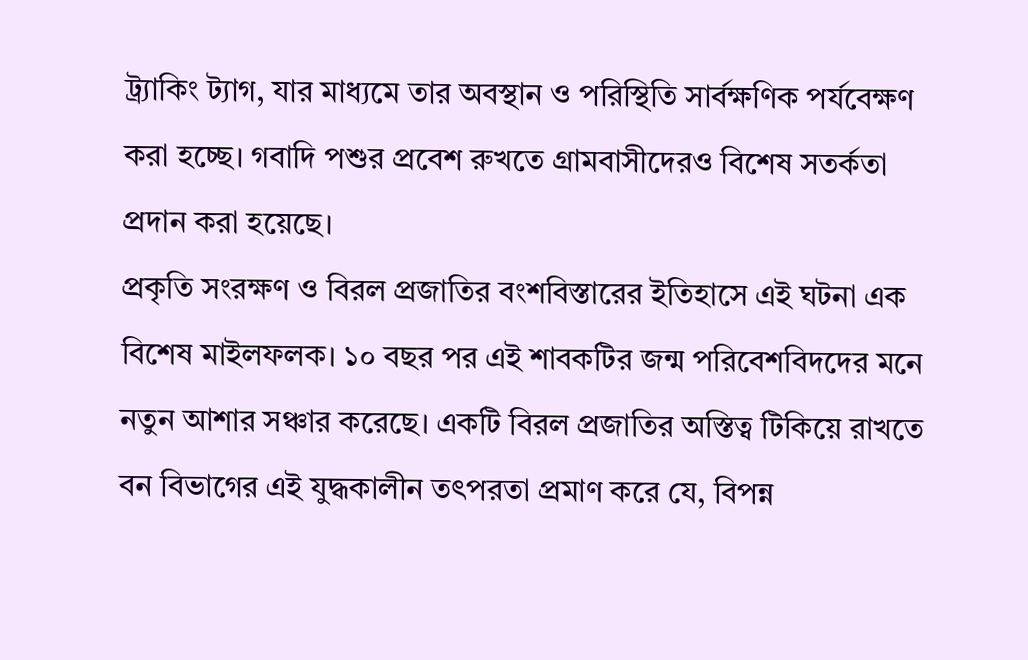ট্র্যাকিং ট্যাগ, যার মাধ্যমে তার অবস্থান ও পরিস্থিতি সার্বক্ষণিক পর্যবেক্ষণ করা হচ্ছে। গবাদি পশুর প্রবেশ রুখতে গ্রামবাসীদেরও বিশেষ সতর্কতা প্রদান করা হয়েছে।
প্রকৃতি সংরক্ষণ ও বিরল প্রজাতির বংশবিস্তারের ইতিহাসে এই ঘটনা এক বিশেষ মাইলফলক। ১০ বছর পর এই শাবকটির জন্ম পরিবেশবিদদের মনে নতুন আশার সঞ্চার করেছে। একটি বিরল প্রজাতির অস্তিত্ব টিকিয়ে রাখতে বন বিভাগের এই যুদ্ধকালীন তৎপরতা প্রমাণ করে যে, বিপন্ন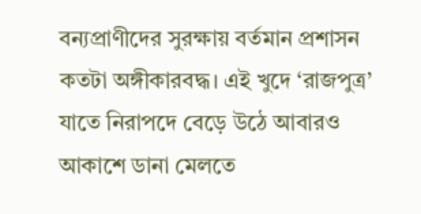বন্যপ্রাণীদের সুরক্ষায় বর্তমান প্রশাসন কতটা অঙ্গীকারবদ্ধ। এই খুদে ‘রাজপুত্র’ যাতে নিরাপদে বেড়ে উঠে আবারও আকাশে ডানা মেলতে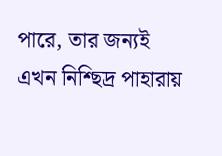পারে, তার জন্যই এখন নিশ্ছিদ্র পাহারায়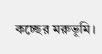কচ্ছের মরুভূমি।